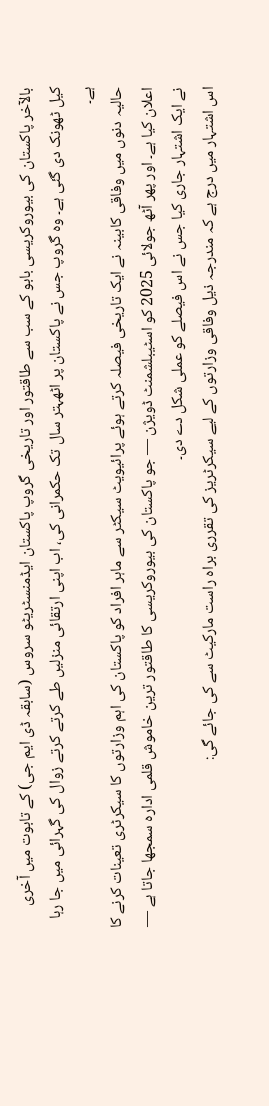بالآخر پاکستان کی بیوروکریسی بابو کے سب سے طاقتور اور تاریخی گروپ پاکستان ایڈمنسٹریٹو سروس (سابقہ ڈی ایم جی) کے تابوت میں آخری کیل ٹھونک دی گئی ہے۔ وہ گروپ جس نے پاکستان پر اٹھہتر سال تک حکمرانی کی، اب اپنی ارتقائی منزلیں طے کرتے کرتے زوال کی گہرائی میں جا رہا ہے۔
حالیہ دنوں میں وفاقی کابینہ نے ایک تاریخی فیصلہ کرتے ہوئے پرائیویٹ سیکٹر سے ماہر افراد کو پاکستان کی اہم وزارتوں کا سیکرٹری تعینات کرنے کا اعلان کیا ہے۔ اور پھر آٹھ جولائی 2025 کو اسٹیبلشمنٹ ڈویژن — جو پاکستان کی بیوروکریسی کا طاقتور ترین خاموش قلمی ادارہ سمجھا جاتا ہے — نے ایک اشتہار جاری کیا جس نے اس فیصلے کو عملی شکل دے دی۔
اس اشتہار میں درج ہے کہ مندرجہ ذیل وفاقی وزارتوں کے لیے سیکرٹریز کی تقرری براہ راست مارکیٹ سے کی جائے گی: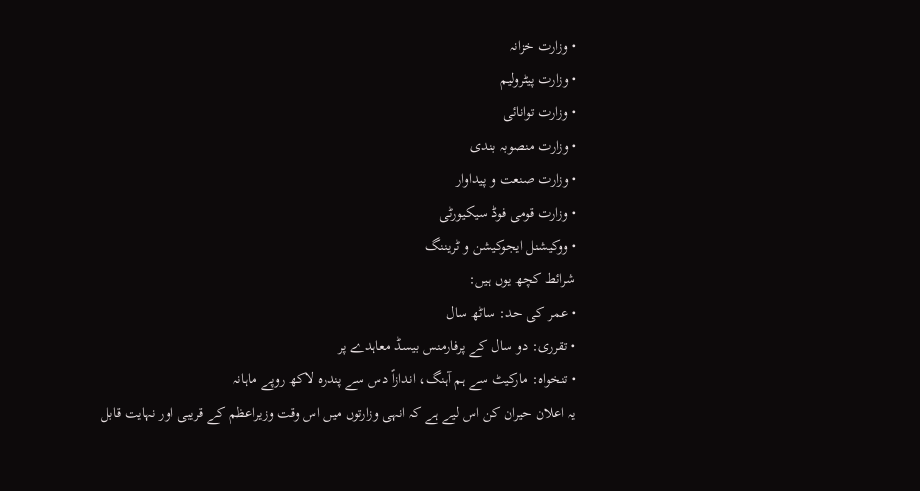• وزارت خزانہ
• وزارت پیٹرولیم
• وزارت توانائی
• وزارت منصوبہ بندی
• وزارت صنعت و پیداوار
• وزارت قومی فوڈ سیکیورٹی
• ووکیشنل ایجوکیشن و ٹریننگ
شرائط کچھ یوں ہیں:
• عمر کی حد: ساٹھ سال
• تقرری: دو سال کے پرفارمنس بیسڈ معاہدے پر
• تنخواہ: مارکیٹ سے ہم آہنگ، اندازاً دس سے پندرہ لاکھ روپے ماہانہ
یہ اعلان حیران کن اس لیے ہے کہ انہی وزارتوں میں اس وقت وزیراعظم کے قریبی اور نہایت قابل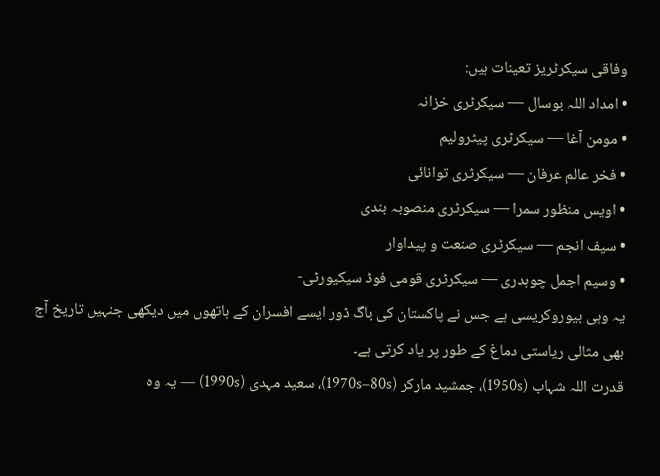وفاقی سیکرٹریز تعینات ہیں:
• امداد اللہ بوسال — سیکرٹری خزانہ
• مومن آغا — سیکرٹری پیٹرولیم
• فخر عالم عرفان — سیکرٹری توانائی
• اویس منظور سمرا — سیکرٹری منصوبہ بندی
• سیف انجم — سیکرٹری صنعت و پیداوار
• وسیم اجمل چوہدری — سیکرٹری قومی فوڈ سیکیورٹی-
یہ وہی بیوروکریسی ہے جس نے پاکستان کی باگ ڈور ایسے افسران کے ہاتھوں میں دیکھی جنہیں تاریخ آج بھی مثالی ریاستی دماغ کے طور پر یاد کرتی ہے۔
قدرت اللہ شہاب (1950s)، جمشید مارکر (1970s–80s)، سعید مہدی (1990s) — یہ وہ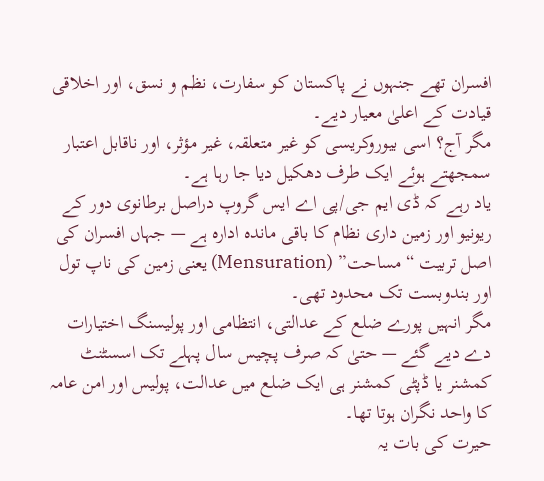افسران تھے جنہوں نے پاکستان کو سفارت، نظم و نسق، اور اخلاقی قیادت کے اعلیٰ معیار دیے۔
مگر آج؟ اسی بیوروکریسی کو غیر متعلقہ، غیر مؤثر، اور ناقابل اعتبار سمجھتے ہوئے ایک طرف دھکیل دیا جا رہا ہے۔
یاد رہے کہ ڈی ایم جی/پی اے ایس گروپ دراصل برطانوی دور کے ریونیو اور زمین داری نظام کا باقی ماندہ ادارہ ہے — جہاں افسران کی اصل تربیت “مساحت” (Mensuration) یعنی زمین کی ناپ تول اور بندوبست تک محدود تھی۔
مگر انہیں پورے ضلع کے عدالتی، انتظامی اور پولیسنگ اختیارات دے دیے گئے — حتیٰ کہ صرف پچیس سال پہلے تک اسسٹنٹ کمشنر یا ڈپٹی کمشنر ہی ایک ضلع میں عدالت، پولیس اور امن عامہ کا واحد نگران ہوتا تھا۔
حیرت کی بات یہ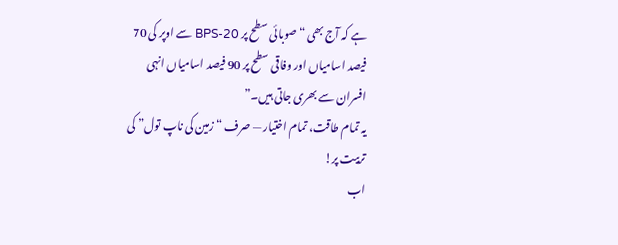ہے کہ آج بھی “صوبائی سطح پر BPS-20 سے اوپر کی 70 فیصد اسامیاں اور وفاقی سطح پر 90 فیصد اسامیاں انہی افسران سے بھری جاتی ہیں۔”
یہ تمام طاقت، تمام اختیار — صرف “زمین کی ناپ تول” کی تربیت پر!
اب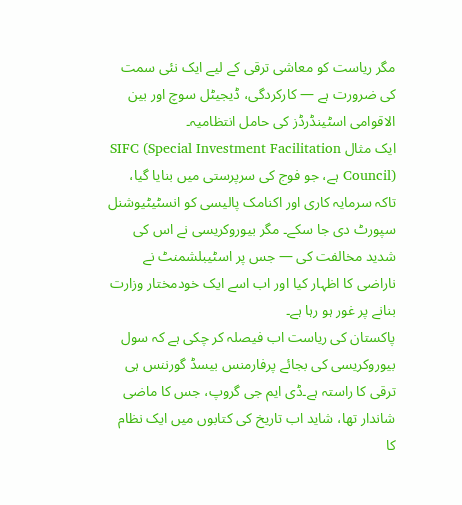مگر ریاست کو معاشی ترقی کے لیے ایک نئی سمت کی ضرورت ہے — کارکردگی، ڈیجیٹل سوچ اور بین الاقوامی اسٹینڈرڈز کی حامل انتظامیہ۔
ایک مثال SIFC (Special Investment Facilitation Council) ہے، جو فوج کی سرپرستی میں بنایا گیا، تاکہ سرمایہ کاری اور اکنامک پالیسی کو انسٹیٹیوشنل سپورٹ دی جا سکے۔ مگر بیوروکریسی نے اس کی شدید مخالفت کی — جس پر اسٹیبلشمنٹ نے ناراضی کا اظہار کیا اور اب اسے ایک خودمختار وزارت بنانے پر غور ہو رہا ہے۔
پاکستان کی ریاست اب فیصلہ کر چکی ہے کہ سول بیوروکریسی کی بجائے پرفارمنس بیسڈ گورننس ہی ترقی کا راستہ ہے۔ڈی ایم جی گروپ، جس کا ماضی شاندار تھا، شاید اب تاریخ کی کتابوں میں ایک نظام کا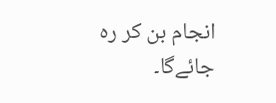انجام بن کر رہ جائےگا۔